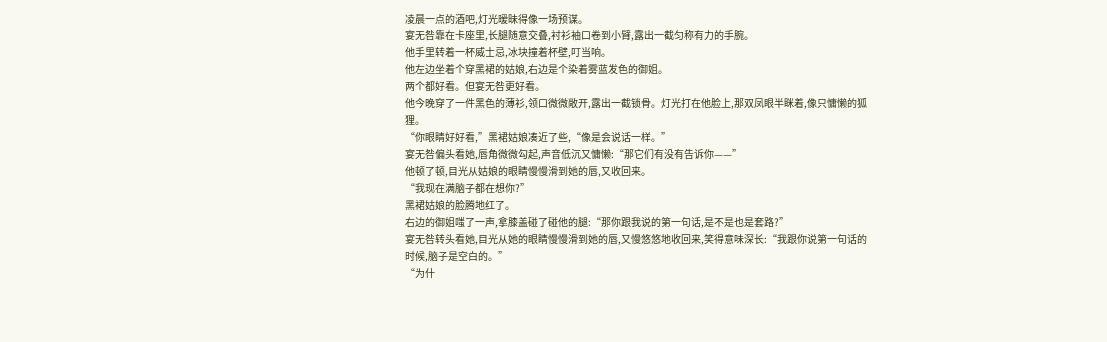凌晨一点的酒吧,灯光暧昧得像一场预谋。
宴无咎靠在卡座里,长腿随意交叠,衬衫袖口卷到小臂,露出一截匀称有力的手腕。
他手里转着一杯威士忌,冰块撞着杯壁,叮当响。
他左边坐着个穿黑裙的姑娘,右边是个染着雾蓝发色的御姐。
两个都好看。但宴无咎更好看。
他今晚穿了一件黑色的薄衫,领口微微敞开,露出一截锁骨。灯光打在他脸上,那双凤眼半眯着,像只慵懒的狐狸。
“你眼睛好好看,”黑裙姑娘凑近了些,“像是会说话一样。”
宴无咎偏头看她,唇角微微勾起,声音低沉又慵懒:“那它们有没有告诉你——”
他顿了顿,目光从姑娘的眼睛慢慢滑到她的唇,又收回来。
“我现在满脑子都在想你?”
黑裙姑娘的脸腾地红了。
右边的御姐嗤了一声,拿膝盖碰了碰他的腿:“那你跟我说的第一句话,是不是也是套路?”
宴无咎转头看她,目光从她的眼睛慢慢滑到她的唇,又慢悠悠地收回来,笑得意味深长:“我跟你说第一句话的时候,脑子是空白的。”
“为什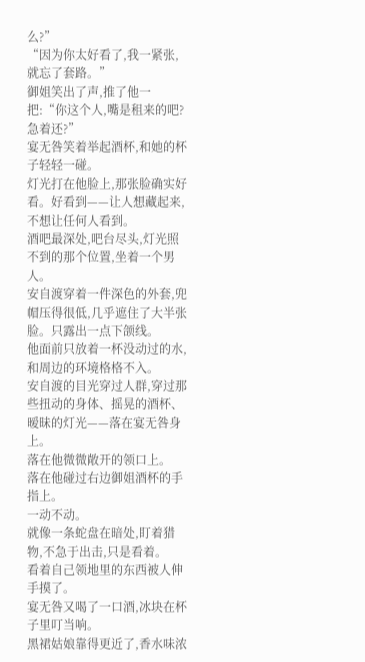么?”
“因为你太好看了,我一紧张,就忘了套路。”
御姐笑出了声,推了他一把:“你这个人,嘴是租来的吧?急着还?”
宴无咎笑着举起酒杯,和她的杯子轻轻一碰。
灯光打在他脸上,那张脸确实好看。好看到——让人想藏起来,不想让任何人看到。
酒吧最深处,吧台尽头,灯光照不到的那个位置,坐着一个男人。
安自渡穿着一件深色的外套,兜帽压得很低,几乎遮住了大半张脸。只露出一点下颌线。
他面前只放着一杯没动过的水,和周边的环境格格不入。
安自渡的目光穿过人群,穿过那些扭动的身体、摇晃的酒杯、暧昧的灯光——落在宴无咎身上。
落在他微微敞开的领口上。
落在他碰过右边御姐酒杯的手指上。
一动不动。
就像一条蛇盘在暗处,盯着猎物,不急于出击,只是看着。
看着自己领地里的东西被人伸手摸了。
宴无咎又喝了一口酒,冰块在杯子里叮当响。
黑裙姑娘靠得更近了,香水味浓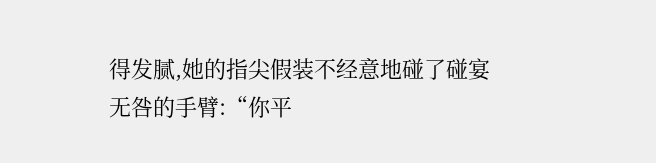得发腻,她的指尖假装不经意地碰了碰宴无咎的手臂:“你平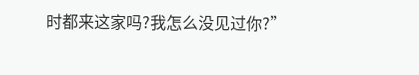时都来这家吗?我怎么没见过你?”